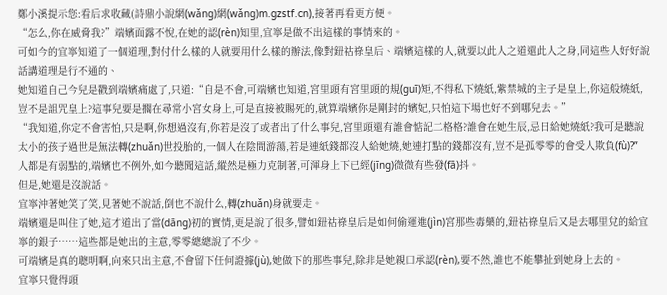鄭小溪提示您:看后求收藏(詩鼎小說網(wǎng)網(wǎng)m.gzstf.cn),接著再看更方便。
“怎么,你在威脅我?”端嬪面露不悅,在她的認(rèn)知里,宜寧是做不出這樣的事情來的。
可如今的宜寧知道了一個道理,對付什么樣的人就要用什么樣的辦法,像對鈕祜祿皇后、端嬪這樣的人,就要以此人之道還此人之身,同這些人好好說話講道理是行不通的、
她知道自己今兒是戳到端嬪痛處了,只道:“自是不會,可端嬪也知道,宮里頭有宮里頭的規(guī)矩,不得私下燒紙,紫禁城的主子是皇上,你這般燒紙,豈不是詛咒皇上?這事兒要是擱在尋常小宮女身上,可是直接被賜死的,就算端嬪你是剛封的嬪妃,只怕這下場也好不到哪兒去。”
“我知道,你定不會害怕,只是啊,你想過沒有,你若是沒了或者出了什么事兒,宮里頭還有誰會惦記二格格?誰會在她生辰,忌日給她燒紙?我可是聽說太小的孩子過世是無法轉(zhuǎn)世投胎的,一個人在陰間游蕩,若是連紙錢都沒人給她燒,她連打點的錢都沒有,豈不是孤零零的會受人欺負(fù)?”
人都是有弱點的,端嬪也不例外,如今聽聞這話,縱然是極力克制著,可渾身上下已經(jīng)微微有些發(fā)抖。
但是,她還是沒說話。
宜寧沖著她笑了笑,見著她不說話,倒也不說什么,轉(zhuǎn)身就要走。
端嬪還是叫住了她,這才道出了當(dāng)初的實情,更是說了很多,譬如鈕祜祿皇后是如何偷運進(jìn)宮那些毒藥的,鈕祜祿皇后又是去哪里兌的給宜寧的銀子……這些都是她出的主意,零零總總說了不少。
可端嬪是真的聰明啊,向來只出主意,不會留下任何證據(jù),她做下的那些事兒,除非是她親口承認(rèn),要不然,誰也不能攀扯到她身上去的。
宜寧只覺得頭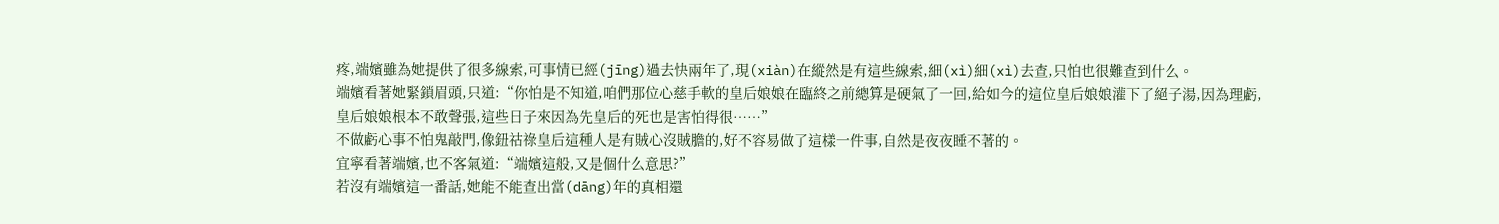疼,端嬪雖為她提供了很多線索,可事情已經(jīng)過去快兩年了,現(xiàn)在縱然是有這些線索,細(xì)細(xì)去查,只怕也很難查到什么。
端嬪看著她緊鎖眉頭,只道:“你怕是不知道,咱們那位心慈手軟的皇后娘娘在臨終之前總算是硬氣了一回,給如今的這位皇后娘娘灌下了絕子湯,因為理虧,皇后娘娘根本不敢聲張,這些日子來因為先皇后的死也是害怕得很……”
不做虧心事不怕鬼敲門,像鈕祜祿皇后這種人是有賊心沒賊膽的,好不容易做了這樣一件事,自然是夜夜睡不著的。
宜寧看著端嬪,也不客氣道:“端嬪這般,又是個什么意思?”
若沒有端嬪這一番話,她能不能查出當(dāng)年的真相還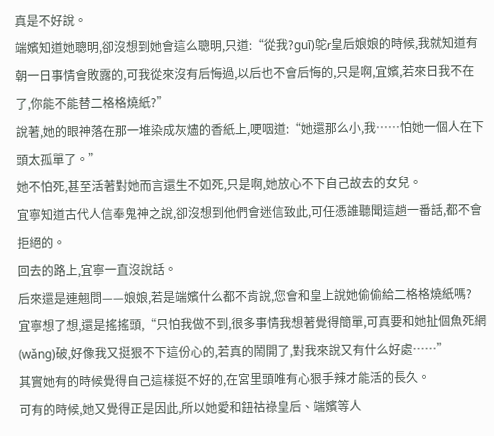真是不好說。
端嬪知道她聰明,卻沒想到她會這么聰明,只道:“從我?guī)鸵r皇后娘娘的時候,我就知道有朝一日事情會敗露的,可我從來沒有后悔過,以后也不會后悔的,只是啊,宜嬪,若來日我不在了,你能不能替二格格燒紙?”
說著,她的眼神落在那一堆染成灰燼的香紙上,哽咽道:“她還那么小,我……怕她一個人在下頭太孤單了。”
她不怕死,甚至活著對她而言還生不如死,只是啊,她放心不下自己故去的女兒。
宜寧知道古代人信奉鬼神之說,卻沒想到他們會迷信致此,可任憑誰聽聞這趟一番話,都不會拒絕的。
回去的路上,宜寧一直沒說話。
后來還是連翹問——娘娘,若是端嬪什么都不肯說,您會和皇上說她偷偷給二格格燒紙嗎?
宜寧想了想,還是搖搖頭,“只怕我做不到,很多事情我想著覺得簡單,可真要和她扯個魚死網(wǎng)破,好像我又挺狠不下這份心的,若真的鬧開了,對我來說又有什么好處……”
其實她有的時候覺得自己這樣挺不好的,在宮里頭唯有心狠手辣才能活的長久。
可有的時候,她又覺得正是因此,所以她愛和鈕祜祿皇后、端嬪等人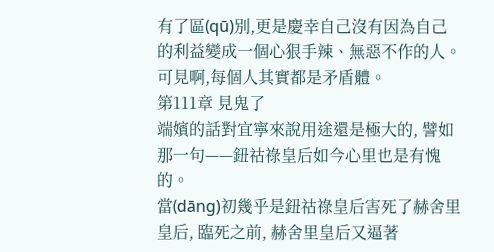有了區(qū)別,更是慶幸自己沒有因為自己的利益變成一個心狠手辣、無惡不作的人。
可見啊,每個人其實都是矛盾體。
第111章 見鬼了
端嬪的話對宜寧來說用途還是極大的, 譬如那一句——鈕祜祿皇后如今心里也是有愧的。
當(dāng)初幾乎是鈕祜祿皇后害死了赫舍里皇后, 臨死之前, 赫舍里皇后又逼著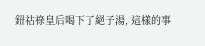鈕祜祿皇后喝下了絕子湯, 這樣的事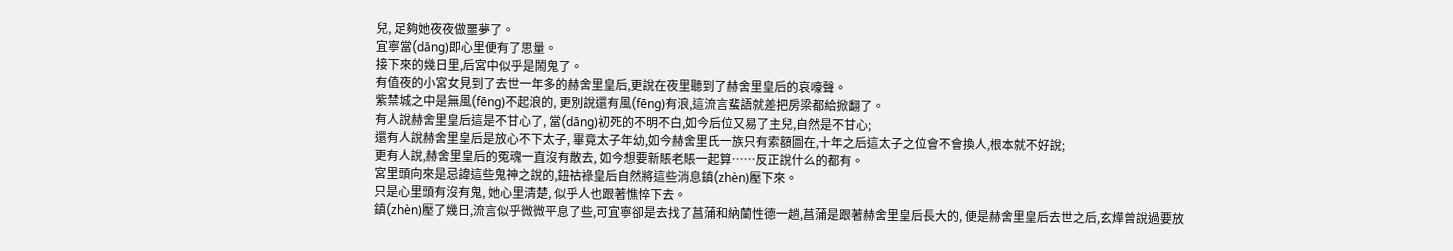兒, 足夠她夜夜做噩夢了。
宜寧當(dāng)即心里便有了思量。
接下來的幾日里,后宮中似乎是鬧鬼了。
有值夜的小宮女見到了去世一年多的赫舍里皇后,更說在夜里聽到了赫舍里皇后的哀嚎聲。
紫禁城之中是無風(fēng)不起浪的, 更別說還有風(fēng)有浪,這流言蜚語就差把房梁都給掀翻了。
有人說赫舍里皇后這是不甘心了, 當(dāng)初死的不明不白,如今后位又易了主兒,自然是不甘心;
還有人說赫舍里皇后是放心不下太子, 畢竟太子年幼,如今赫舍里氏一族只有索額圖在,十年之后這太子之位會不會換人,根本就不好說;
更有人說,赫舍里皇后的冤魂一直沒有散去, 如今想要新賬老賬一起算……反正說什么的都有。
宮里頭向來是忌諱這些鬼神之說的,鈕祜祿皇后自然將這些消息鎮(zhèn)壓下來。
只是心里頭有沒有鬼, 她心里清楚, 似乎人也跟著憔悴下去。
鎮(zhèn)壓了幾日,流言似乎微微平息了些,可宜寧卻是去找了菖蒲和納蘭性德一趟,菖蒲是跟著赫舍里皇后長大的, 便是赫舍里皇后去世之后,玄燁曾說過要放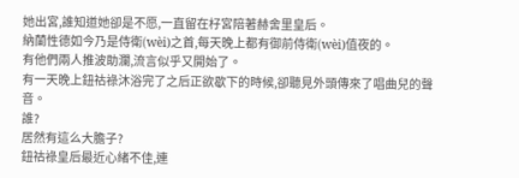她出宮,誰知道她卻是不愿,一直留在杍宮陪著赫舍里皇后。
納蘭性德如今乃是侍衛(wèi)之首,每天晚上都有御前侍衛(wèi)值夜的。
有他們兩人推波助瀾,流言似乎又開始了。
有一天晚上鈕祜祿沐浴完了之后正欲歇下的時候,卻聽見外頭傳來了唱曲兒的聲音。
誰?
居然有這么大膽子?
鈕祜祿皇后最近心緒不佳,連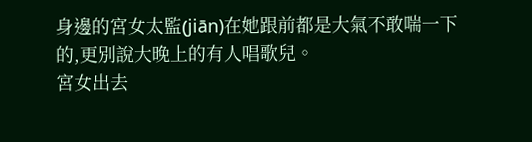身邊的宮女太監(jiān)在她跟前都是大氣不敢喘一下的,更別說大晚上的有人唱歌兒。
宮女出去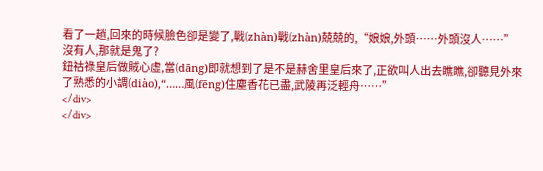看了一趟,回來的時候臉色卻是變了,戰(zhàn)戰(zhàn)兢兢的,“娘娘,外頭……外頭沒人……”
沒有人,那就是鬼了?
鈕祜祿皇后做賊心虛,當(dāng)即就想到了是不是赫舍里皇后來了,正欲叫人出去瞧瞧,卻聽見外來了熟悉的小調(diào),“……風(fēng)住塵香花已盡,武陵再泛輕舟……”
</div>
</div>